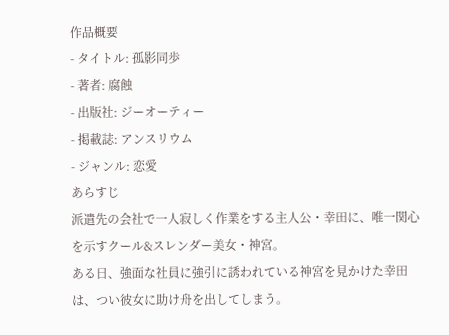作品概要
- タイトル: 孤影同歩
- 著者: 腐蝕
- 出版社: ジーオーティー
- 掲載誌: アンスリウム
- ジャンル: 恋愛
あらすじ
派遣先の会社で一人寂しく作業をする主人公・幸田に、唯一関心を示すクール&スレンダー美女・神宮。
ある日、強面な社員に強引に誘われている神宮を見かけた幸田は、つい彼女に助け舟を出してしまう。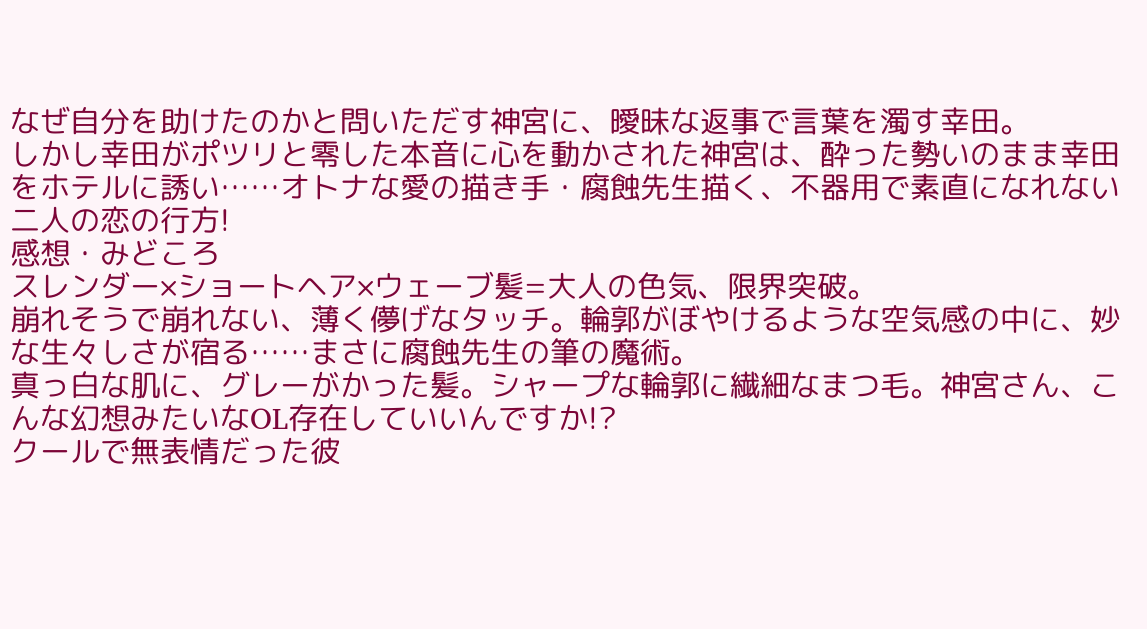なぜ自分を助けたのかと問いただす神宮に、曖昧な返事で言葉を濁す幸田。
しかし幸田がポツリと零した本音に心を動かされた神宮は、酔った勢いのまま幸田をホテルに誘い……オトナな愛の描き手・腐蝕先生描く、不器用で素直になれない二人の恋の行方!
感想・みどころ
スレンダー×ショートヘア×ウェーブ髪=大人の色気、限界突破。
崩れそうで崩れない、薄く儚げなタッチ。輪郭がぼやけるような空気感の中に、妙な生々しさが宿る……まさに腐蝕先生の筆の魔術。
真っ白な肌に、グレーがかった髪。シャープな輪郭に繊細なまつ毛。神宮さん、こんな幻想みたいなOL存在していいんですか!?
クールで無表情だった彼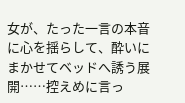女が、たった一言の本音に心を揺らして、酔いにまかせてベッドへ誘う展開……控えめに言っ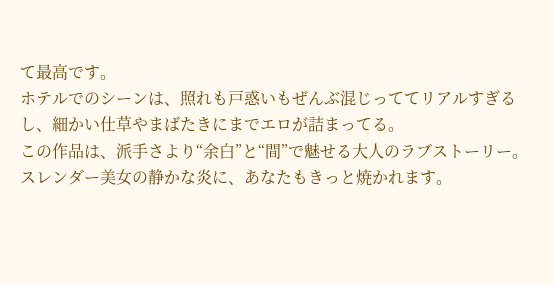て最高です。
ホテルでのシーンは、照れも戸惑いもぜんぶ混じっててリアルすぎるし、細かい仕草やまばたきにまでエロが詰まってる。
この作品は、派手さより“余白”と“間”で魅せる大人のラブストーリー。
スレンダー美女の静かな炎に、あなたもきっと焼かれます。